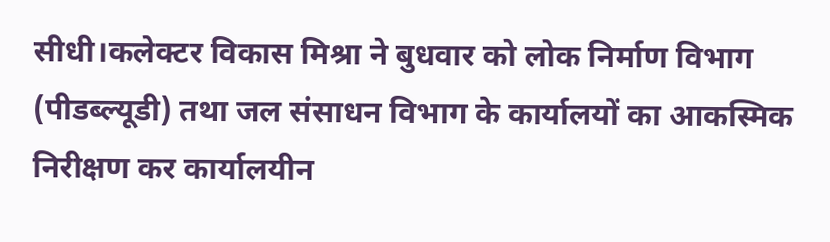सीधी।कलेक्टर विकास मिश्रा ने बुधवार को लोक निर्माण विभाग (पीडब्ल्यूडी) तथा जल संसाधन विभाग के कार्यालयों का आकस्मिक निरीक्षण कर कार्यालयीन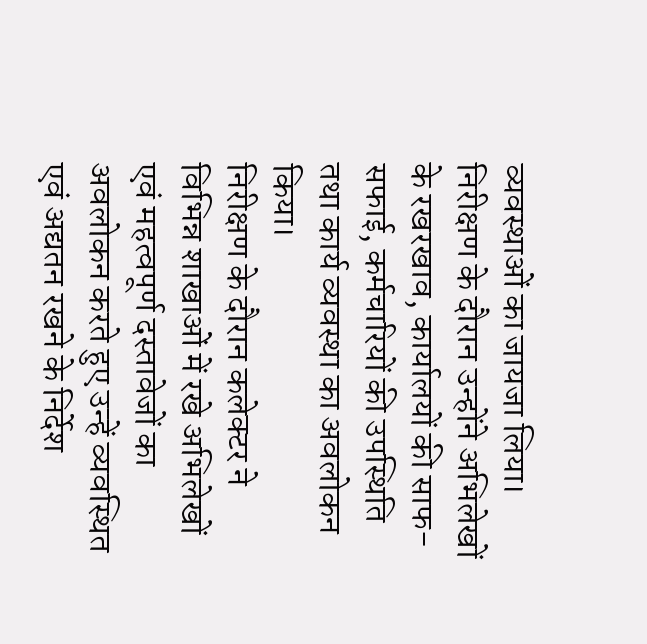व्यवस्थाओं का जायजा लिया। निरीक्षण के दौरान उन्होंने अभिलेखों के रखरखाव, कार्यालयों की साफ-सफाई, कर्मचारियों की उपस्थिति तथा कार्य व्यवस्था का अवलोकन किया।
निरीक्षण के दौरान कलेक्टर ने विभिन्न शाखाओं में रखे अभिलेखों एवं महत्वपूर्ण दस्तावेजों का अवलोकन करते हुए उन्हें व्यवस्थित एवं अद्यतन रखने के निर्देश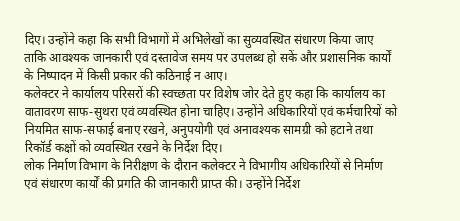दिए। उन्होंने कहा कि सभी विभागों में अभिलेखों का सुव्यवस्थित संधारण किया जाए ताकि आवश्यक जानकारी एवं दस्तावेज समय पर उपलब्ध हो सकें और प्रशासनिक कार्यों के निष्पादन में किसी प्रकार की कठिनाई न आए।
कलेक्टर ने कार्यालय परिसरों की स्वच्छता पर विशेष जोर देते हुए कहा कि कार्यालय का वातावरण साफ-सुथरा एवं व्यवस्थित होना चाहिए। उन्होंने अधिकारियों एवं कर्मचारियों को नियमित साफ-सफाई बनाए रखने, अनुपयोगी एवं अनावश्यक सामग्री को हटाने तथा रिकॉर्ड कक्षों को व्यवस्थित रखने के निर्देश दिए।
लोक निर्माण विभाग के निरीक्षण के दौरान कलेक्टर ने विभागीय अधिकारियों से निर्माण एवं संधारण कार्यों की प्रगति की जानकारी प्राप्त की। उन्होंने निर्देश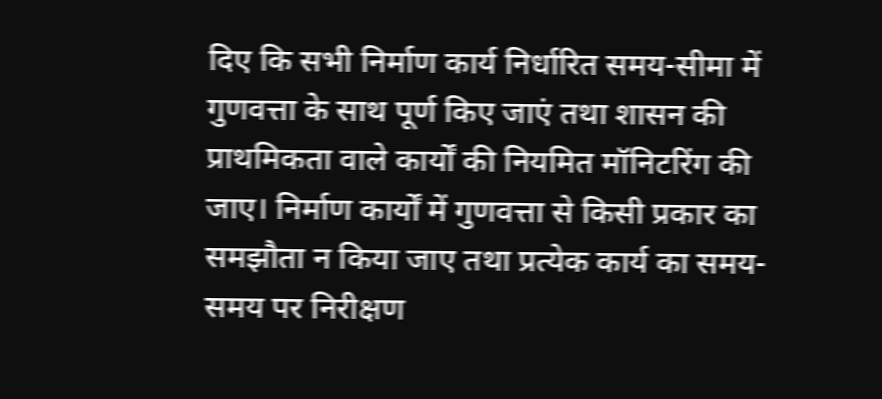दिए कि सभी निर्माण कार्य निर्धारित समय-सीमा में गुणवत्ता के साथ पूर्ण किए जाएं तथा शासन की प्राथमिकता वाले कार्यों की नियमित मॉनिटरिंग की जाए। निर्माण कार्यों में गुणवत्ता से किसी प्रकार का समझौता न किया जाए तथा प्रत्येक कार्य का समय-समय पर निरीक्षण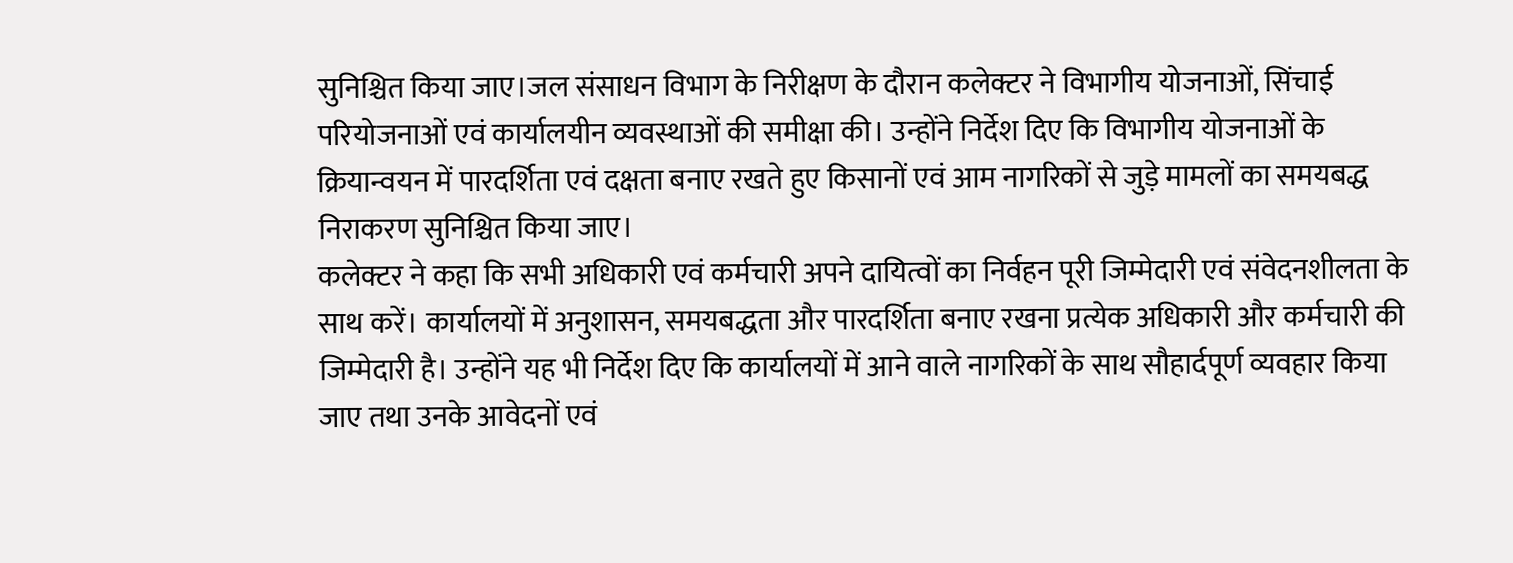सुनिश्चित किया जाए।जल संसाधन विभाग के निरीक्षण के दौरान कलेक्टर ने विभागीय योजनाओं, सिंचाई परियोजनाओं एवं कार्यालयीन व्यवस्थाओं की समीक्षा की। उन्होंने निर्देश दिए कि विभागीय योजनाओं के क्रियान्वयन में पारदर्शिता एवं दक्षता बनाए रखते हुए किसानों एवं आम नागरिकों से जुड़े मामलों का समयबद्ध निराकरण सुनिश्चित किया जाए।
कलेक्टर ने कहा कि सभी अधिकारी एवं कर्मचारी अपने दायित्वों का निर्वहन पूरी जिम्मेदारी एवं संवेदनशीलता के साथ करें। कार्यालयों में अनुशासन, समयबद्धता और पारदर्शिता बनाए रखना प्रत्येक अधिकारी और कर्मचारी की जिम्मेदारी है। उन्होंने यह भी निर्देश दिए कि कार्यालयों में आने वाले नागरिकों के साथ सौहार्दपूर्ण व्यवहार किया जाए तथा उनके आवेदनों एवं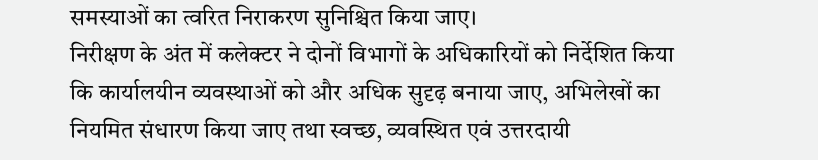समस्याओं का त्वरित निराकरण सुनिश्चित किया जाए।
निरीक्षण के अंत में कलेक्टर ने दोनों विभागों के अधिकारियों को निर्देशित किया कि कार्यालयीन व्यवस्थाओं को और अधिक सुदृढ़ बनाया जाए, अभिलेखों का नियमित संधारण किया जाए तथा स्वच्छ, व्यवस्थित एवं उत्तरदायी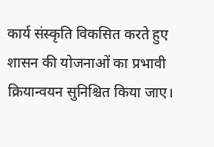कार्य संस्कृति विकसित करते हुए शासन की योजनाओं का प्रभावी क्रियान्वयन सुनिश्चित किया जाए।